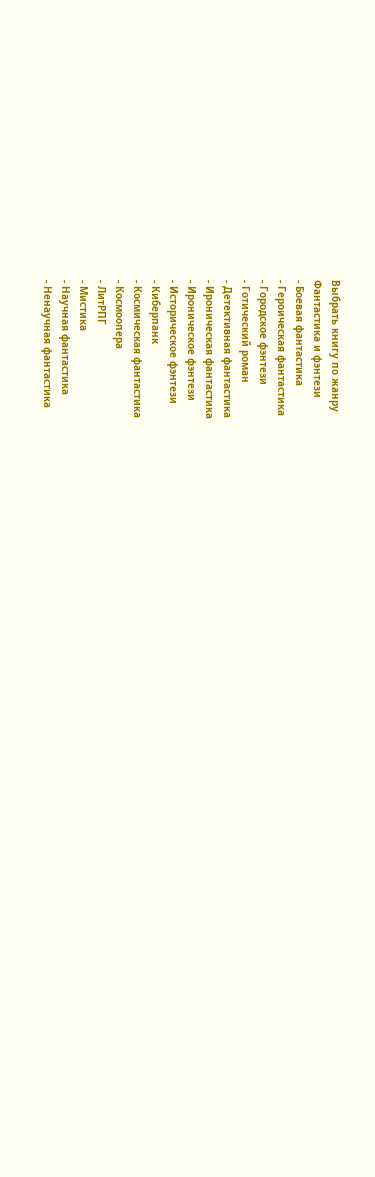Выбрать книгу по жанру
Фантастика и фэнтези
- Боевая фантастика
- Героическая фантастика
- Городское фэнтези
- Готический роман
- Детективная фантастика
- Ироническая фантастика
- Ироническое фэнтези
- Историческое фэнтези
- Киберпанк
- Космическая фантастика
- Космоопера
- ЛитРПГ
- Мистика
- Научная фантастика
- Ненаучная фантастика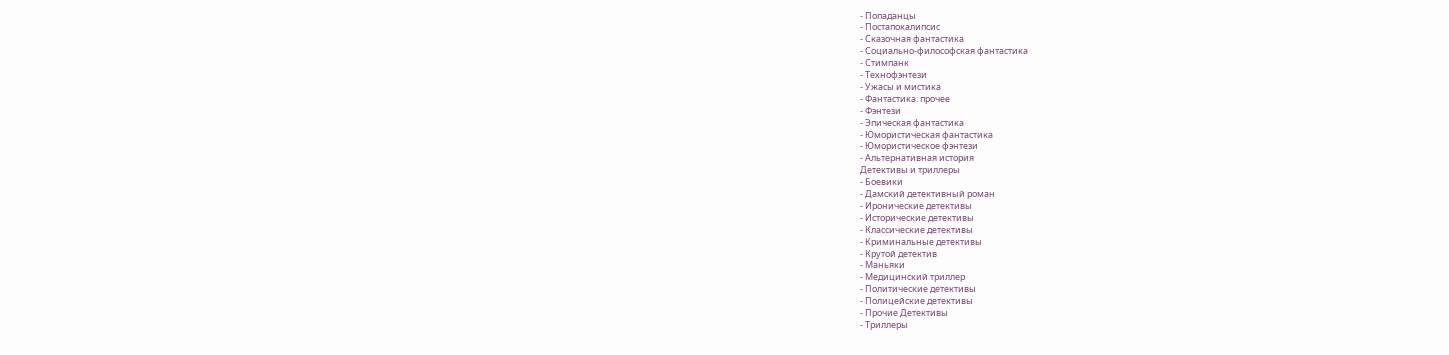- Попаданцы
- Постапокалипсис
- Сказочная фантастика
- Социально-философская фантастика
- Стимпанк
- Технофэнтези
- Ужасы и мистика
- Фантастика: прочее
- Фэнтези
- Эпическая фантастика
- Юмористическая фантастика
- Юмористическое фэнтези
- Альтернативная история
Детективы и триллеры
- Боевики
- Дамский детективный роман
- Иронические детективы
- Исторические детективы
- Классические детективы
- Криминальные детективы
- Крутой детектив
- Маньяки
- Медицинский триллер
- Политические детективы
- Полицейские детективы
- Прочие Детективы
- Триллеры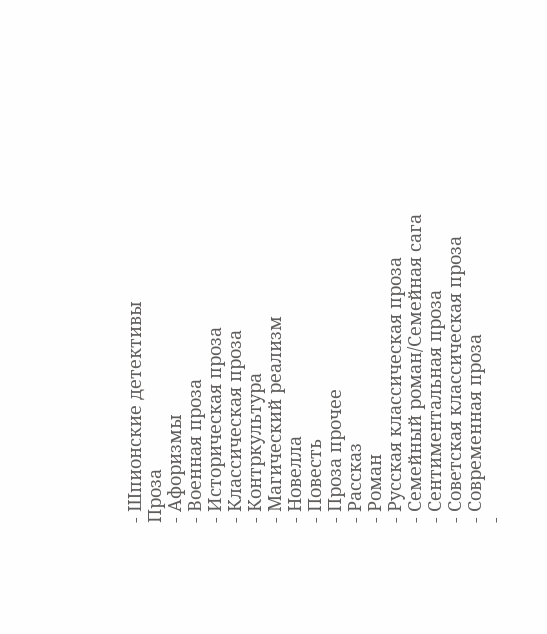- Шпионские детективы
Проза
- Афоризмы
- Военная проза
- Историческая проза
- Классическая проза
- Контркультура
- Магический реализм
- Новелла
- Повесть
- Проза прочее
- Рассказ
- Роман
- Русская классическая проза
- Семейный роман/Семейная сага
- Сентиментальная проза
- Советская классическая проза
- Современная проза
-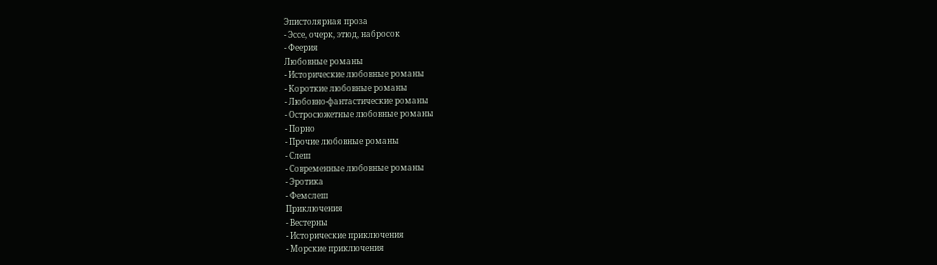Эпистолярная проза
- Эссе, очерк, этюд, набросок
- Феерия
Любовные романы
- Исторические любовные романы
- Короткие любовные романы
- Любовно-фантастические романы
- Остросюжетные любовные романы
- Порно
- Прочие любовные романы
- Слеш
- Современные любовные романы
- Эротика
- Фемслеш
Приключения
- Вестерны
- Исторические приключения
- Морские приключения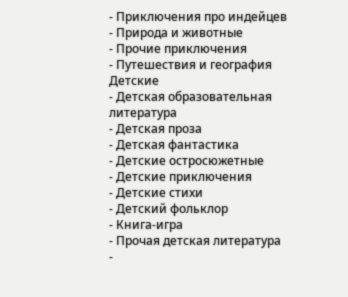- Приключения про индейцев
- Природа и животные
- Прочие приключения
- Путешествия и география
Детские
- Детская образовательная литература
- Детская проза
- Детская фантастика
- Детские остросюжетные
- Детские приключения
- Детские стихи
- Детский фольклор
- Книга-игра
- Прочая детская литература
-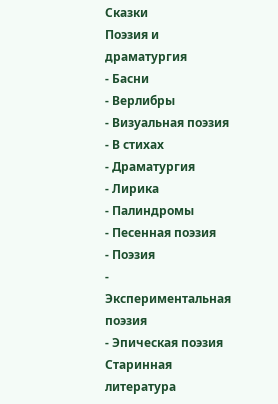Сказки
Поэзия и драматургия
- Басни
- Верлибры
- Визуальная поэзия
- В стихах
- Драматургия
- Лирика
- Палиндромы
- Песенная поэзия
- Поэзия
- Экспериментальная поэзия
- Эпическая поэзия
Старинная литература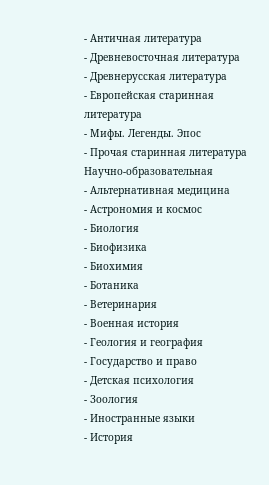- Античная литература
- Древневосточная литература
- Древнерусская литература
- Европейская старинная литература
- Мифы. Легенды. Эпос
- Прочая старинная литература
Научно-образовательная
- Альтернативная медицина
- Астрономия и космос
- Биология
- Биофизика
- Биохимия
- Ботаника
- Ветеринария
- Военная история
- Геология и география
- Государство и право
- Детская психология
- Зоология
- Иностранные языки
- История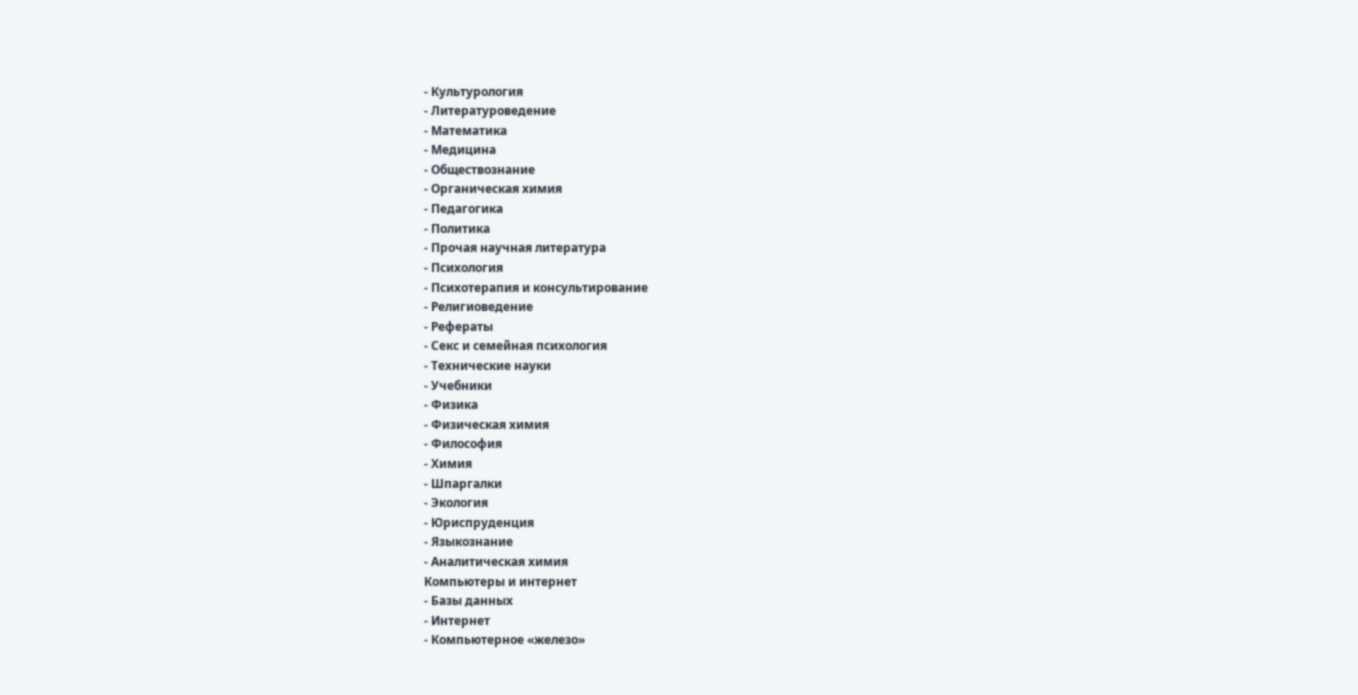- Культурология
- Литературоведение
- Математика
- Медицина
- Обществознание
- Органическая химия
- Педагогика
- Политика
- Прочая научная литература
- Психология
- Психотерапия и консультирование
- Религиоведение
- Рефераты
- Секс и семейная психология
- Технические науки
- Учебники
- Физика
- Физическая химия
- Философия
- Химия
- Шпаргалки
- Экология
- Юриспруденция
- Языкознание
- Аналитическая химия
Компьютеры и интернет
- Базы данных
- Интернет
- Компьютерное «железо»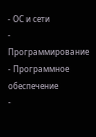- ОС и сети
- Программирование
- Программное обеспечение
-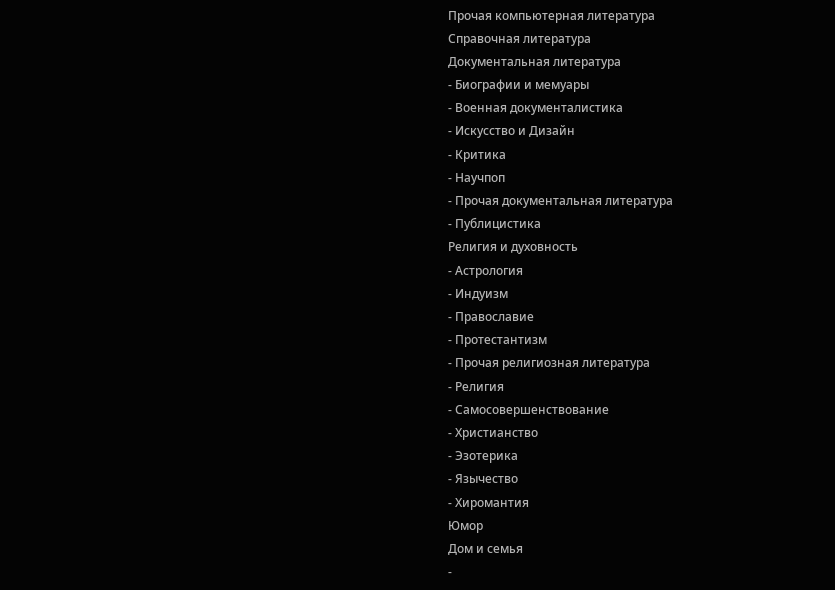Прочая компьютерная литература
Справочная литература
Документальная литература
- Биографии и мемуары
- Военная документалистика
- Искусство и Дизайн
- Критика
- Научпоп
- Прочая документальная литература
- Публицистика
Религия и духовность
- Астрология
- Индуизм
- Православие
- Протестантизм
- Прочая религиозная литература
- Религия
- Самосовершенствование
- Христианство
- Эзотерика
- Язычество
- Хиромантия
Юмор
Дом и семья
-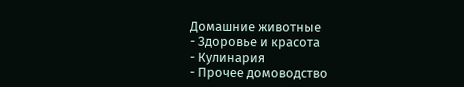Домашние животные
- Здоровье и красота
- Кулинария
- Прочее домоводство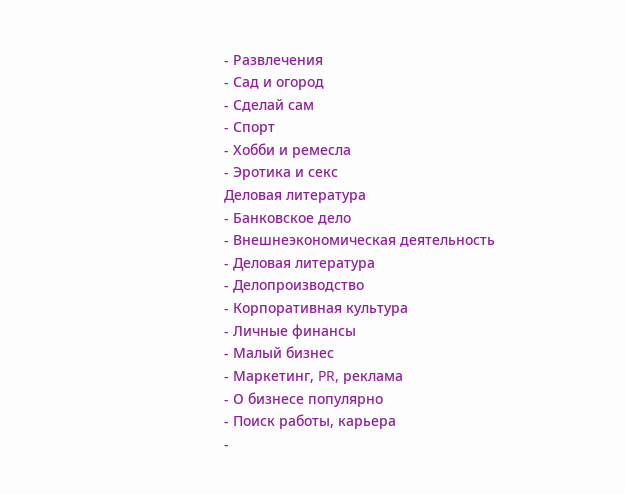- Развлечения
- Сад и огород
- Сделай сам
- Спорт
- Хобби и ремесла
- Эротика и секс
Деловая литература
- Банковское дело
- Внешнеэкономическая деятельность
- Деловая литература
- Делопроизводство
- Корпоративная культура
- Личные финансы
- Малый бизнес
- Маркетинг, PR, реклама
- О бизнесе популярно
- Поиск работы, карьера
-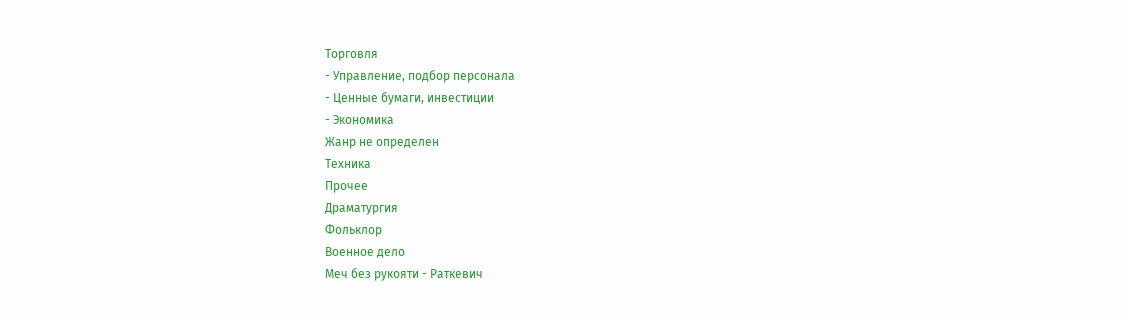Торговля
- Управление, подбор персонала
- Ценные бумаги, инвестиции
- Экономика
Жанр не определен
Техника
Прочее
Драматургия
Фольклор
Военное дело
Меч без рукояти - Раткевич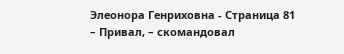Элеонора Генриховна - Страница 81
– Привал, – скомандовал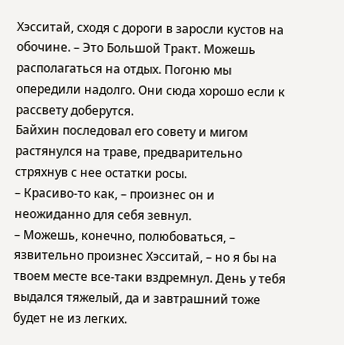Хэсситай, сходя с дороги в заросли кустов на обочине. – Это Большой Тракт. Можешь располагаться на отдых. Погоню мы опередили надолго. Они сюда хорошо если к рассвету доберутся.
Байхин последовал его совету и мигом растянулся на траве, предварительно стряхнув с нее остатки росы.
– Красиво-то как, – произнес он и неожиданно для себя зевнул.
– Можешь, конечно, полюбоваться, – язвительно произнес Хэсситай, – но я бы на твоем месте все-таки вздремнул. День у тебя выдался тяжелый, да и завтрашний тоже будет не из легких.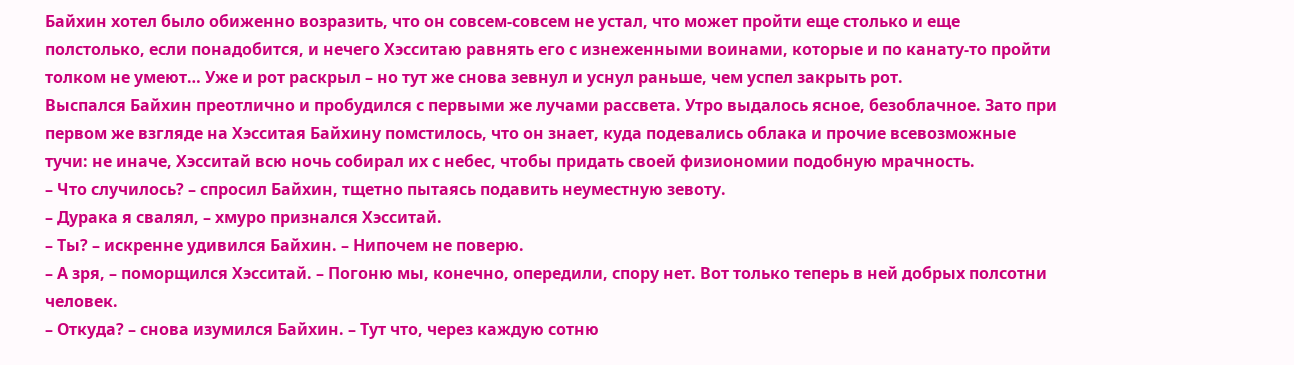Байхин хотел было обиженно возразить, что он совсем-совсем не устал, что может пройти еще столько и еще полстолько, если понадобится, и нечего Хэсситаю равнять его с изнеженными воинами, которые и по канату-то пройти толком не умеют… Уже и рот раскрыл – но тут же снова зевнул и уснул раньше, чем успел закрыть рот.
Выспался Байхин преотлично и пробудился с первыми же лучами рассвета. Утро выдалось ясное, безоблачное. Зато при первом же взгляде на Хэсситая Байхину помстилось, что он знает, куда подевались облака и прочие всевозможные тучи: не иначе, Хэсситай всю ночь собирал их с небес, чтобы придать своей физиономии подобную мрачность.
– Что случилось? – спросил Байхин, тщетно пытаясь подавить неуместную зевоту.
– Дурака я свалял, – хмуро признался Хэсситай.
– Ты? – искренне удивился Байхин. – Нипочем не поверю.
– А зря, – поморщился Хэсситай. – Погоню мы, конечно, опередили, спору нет. Вот только теперь в ней добрых полсотни человек.
– Откуда? – снова изумился Байхин. – Тут что, через каждую сотню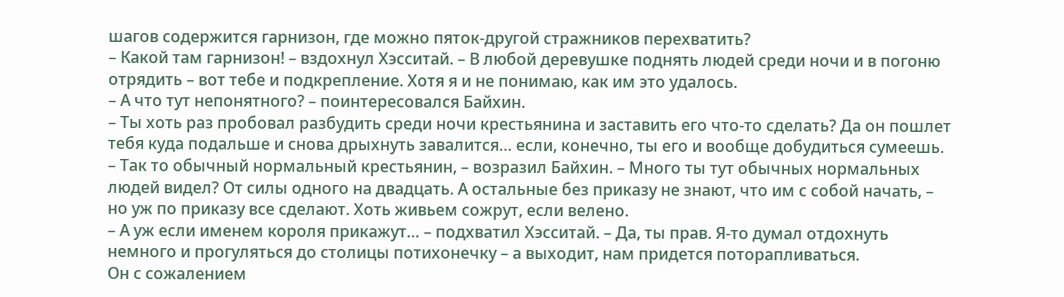шагов содержится гарнизон, где можно пяток-другой стражников перехватить?
– Какой там гарнизон! – вздохнул Хэсситай. – В любой деревушке поднять людей среди ночи и в погоню отрядить – вот тебе и подкрепление. Хотя я и не понимаю, как им это удалось.
– А что тут непонятного? – поинтересовался Байхин.
– Ты хоть раз пробовал разбудить среди ночи крестьянина и заставить его что-то сделать? Да он пошлет тебя куда подальше и снова дрыхнуть завалится… если, конечно, ты его и вообще добудиться сумеешь.
– Так то обычный нормальный крестьянин, – возразил Байхин. – Много ты тут обычных нормальных людей видел? От силы одного на двадцать. А остальные без приказу не знают, что им с собой начать, – но уж по приказу все сделают. Хоть живьем сожрут, если велено.
– А уж если именем короля прикажут… – подхватил Хэсситай. – Да, ты прав. Я-то думал отдохнуть немного и прогуляться до столицы потихонечку – а выходит, нам придется поторапливаться.
Он с сожалением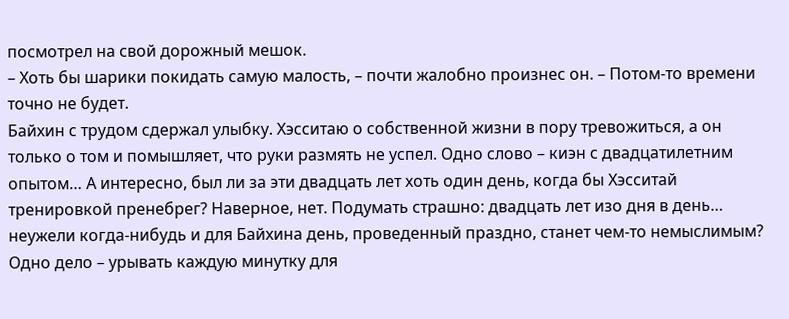посмотрел на свой дорожный мешок.
– Хоть бы шарики покидать самую малость, – почти жалобно произнес он. – Потом-то времени точно не будет.
Байхин с трудом сдержал улыбку. Хэсситаю о собственной жизни в пору тревожиться, а он только о том и помышляет, что руки размять не успел. Одно слово – киэн с двадцатилетним опытом… А интересно, был ли за эти двадцать лет хоть один день, когда бы Хэсситай тренировкой пренебрег? Наверное, нет. Подумать страшно: двадцать лет изо дня в день… неужели когда-нибудь и для Байхина день, проведенный праздно, станет чем-то немыслимым? Одно дело – урывать каждую минутку для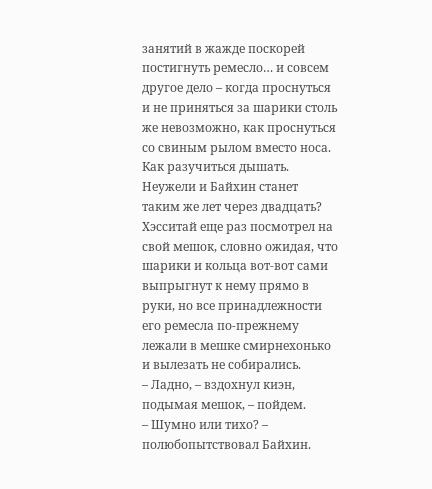занятий в жажде поскорей постигнуть ремесло… и совсем другое дело – когда проснуться и не приняться за шарики столь же невозможно, как проснуться со свиным рылом вместо носа. Как разучиться дышать. Неужели и Байхин станет таким же лет через двадцать?
Хэсситай еще раз посмотрел на свой мешок, словно ожидая, что шарики и кольца вот-вот сами выпрыгнут к нему прямо в руки, но все принадлежности его ремесла по-прежнему лежали в мешке смирнехонько и вылезать не собирались.
– Ладно, – вздохнул киэн, подымая мешок, – пойдем.
– Шумно или тихо? – полюбопытствовал Байхин.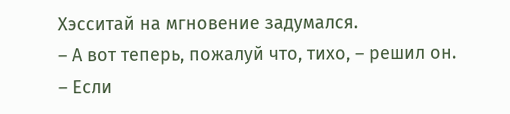Хэсситай на мгновение задумался.
– А вот теперь, пожалуй что, тихо, – решил он. – Если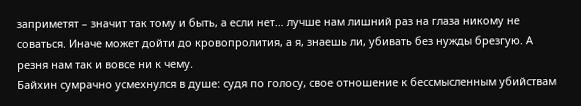заприметят – значит так тому и быть, а если нет… лучше нам лишний раз на глаза никому не соваться. Иначе может дойти до кровопролития, а я, знаешь ли, убивать без нужды брезгую. А резня нам так и вовсе ни к чему.
Байхин сумрачно усмехнулся в душе: судя по голосу, свое отношение к бессмысленным убийствам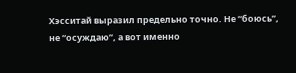Хэсситай выразил предельно точно. Не “боюсь”, не “осуждаю”, а вот именно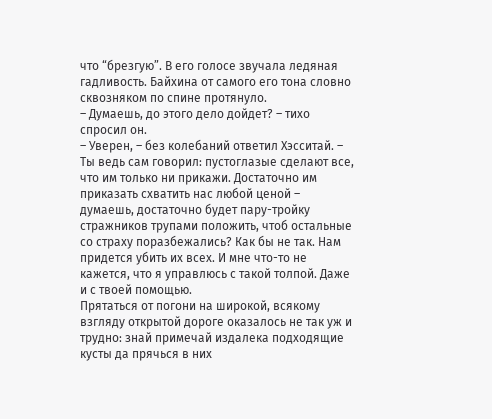что “брезгую”. В его голосе звучала ледяная гадливость. Байхина от самого его тона словно сквозняком по спине протянуло.
– Думаешь, до этого дело дойдет? – тихо спросил он.
– Уверен, – без колебаний ответил Хэсситай. – Ты ведь сам говорил: пустоглазые сделают все, что им только ни прикажи. Достаточно им приказать схватить нас любой ценой – думаешь, достаточно будет пару-тройку стражников трупами положить, чтоб остальные со страху поразбежались? Как бы не так. Нам придется убить их всех. И мне что-то не кажется, что я управлюсь с такой толпой. Даже и с твоей помощью.
Прятаться от погони на широкой, всякому взгляду открытой дороге оказалось не так уж и трудно: знай примечай издалека подходящие кусты да прячься в них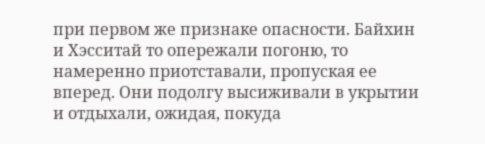при первом же признаке опасности. Байхин и Хэсситай то опережали погоню, то намеренно приотставали, пропуская ее вперед. Они подолгу высиживали в укрытии и отдыхали, ожидая, покуда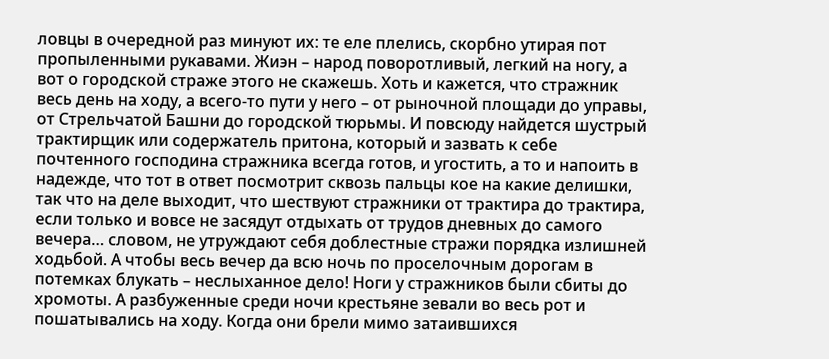ловцы в очередной раз минуют их: те еле плелись, скорбно утирая пот пропыленными рукавами. Жиэн – народ поворотливый, легкий на ногу, а вот о городской страже этого не скажешь. Хоть и кажется, что стражник весь день на ходу, а всего-то пути у него – от рыночной площади до управы, от Стрельчатой Башни до городской тюрьмы. И повсюду найдется шустрый трактирщик или содержатель притона, который и зазвать к себе почтенного господина стражника всегда готов, и угостить, а то и напоить в надежде, что тот в ответ посмотрит сквозь пальцы кое на какие делишки, так что на деле выходит, что шествуют стражники от трактира до трактира, если только и вовсе не засядут отдыхать от трудов дневных до самого вечера… словом, не утруждают себя доблестные стражи порядка излишней ходьбой. А чтобы весь вечер да всю ночь по проселочным дорогам в потемках блукать – неслыханное дело! Ноги у стражников были сбиты до хромоты. А разбуженные среди ночи крестьяне зевали во весь рот и пошатывались на ходу. Когда они брели мимо затаившихся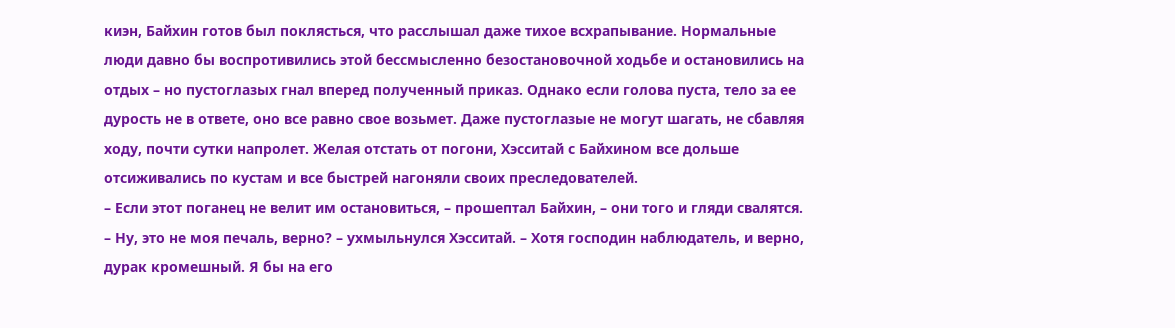киэн, Байхин готов был поклясться, что расслышал даже тихое всхрапывание. Нормальные люди давно бы воспротивились этой бессмысленно безостановочной ходьбе и остановились на отдых – но пустоглазых гнал вперед полученный приказ. Однако если голова пуста, тело за ее дурость не в ответе, оно все равно свое возьмет. Даже пустоглазые не могут шагать, не сбавляя ходу, почти сутки напролет. Желая отстать от погони, Хэсситай с Байхином все дольше отсиживались по кустам и все быстрей нагоняли своих преследователей.
– Если этот поганец не велит им остановиться, – прошептал Байхин, – они того и гляди свалятся.
– Ну, это не моя печаль, верно? – ухмыльнулся Хэсситай. – Хотя господин наблюдатель, и верно, дурак кромешный. Я бы на его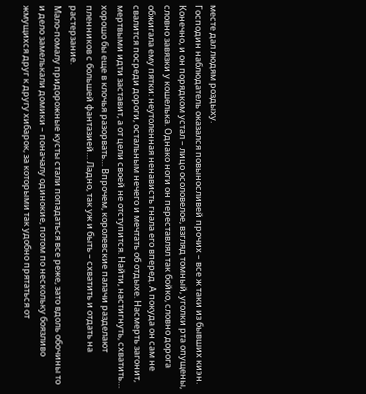месте дал людям роздыху.
Господин наблюдатель оказался повыносливей прочих – все ж таки из бывших киэн. Конечно, и он порядком устал – лицо осоловелое, взгляд томный, уголки рта опущены, словно завязки у кошелька. Однако ноги он переставлял так бойко, словно дорога обжигала ему пятки: неутоленная ненависть гнала его вперед. А покуда он сам не свалится посреди дороги, остальным нечего и мечтать об отдыхе. Насмерть загонит, мертвыми идти заставит, а от цели своей не отступится. Найти, настигнуть, схватить… хорошо бы еще в клочья разорвать… Впрочем, королевские палачи разделают пленников с большей фантазией… Ладно, так уж и быть – схватить и отдать на растерзание.
Мало-помалу придорожные кусты стали попадаться все реже, зато вдоль обочины то и дело замелькали домики – поначалу одинокие, потом по нескольку боязливо жмущихся друг к другу хибарок, за которыми так удобно прятаться от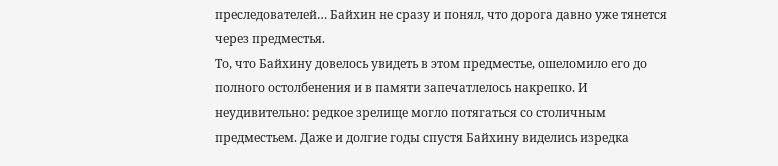преследователей… Байхин не сразу и понял, что дорога давно уже тянется через предместья.
То, что Байхину довелось увидеть в этом предместье, ошеломило его до полного остолбенения и в памяти запечатлелось накрепко. И неудивительно: редкое зрелище могло потягаться со столичным предместьем. Даже и долгие годы спустя Байхину виделись изредка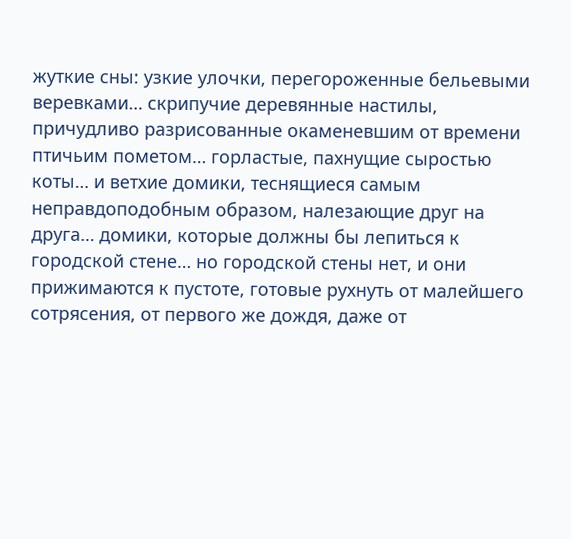жуткие сны: узкие улочки, перегороженные бельевыми веревками… скрипучие деревянные настилы, причудливо разрисованные окаменевшим от времени птичьим пометом… горластые, пахнущие сыростью коты… и ветхие домики, теснящиеся самым неправдоподобным образом, налезающие друг на друга… домики, которые должны бы лепиться к городской стене… но городской стены нет, и они прижимаются к пустоте, готовые рухнуть от малейшего сотрясения, от первого же дождя, даже от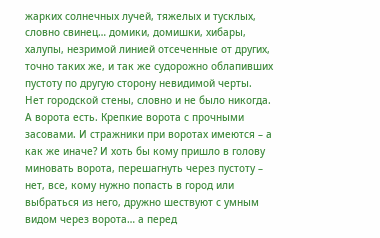жарких солнечных лучей, тяжелых и тусклых, словно свинец… домики, домишки, хибары, халупы, незримой линией отсеченные от других, точно таких же, и так же судорожно облапивших пустоту по другую сторону невидимой черты. Нет городской стены, словно и не было никогда. А ворота есть. Крепкие ворота с прочными засовами. И стражники при воротах имеются – а как же иначе? И хоть бы кому пришло в голову миновать ворота, перешагнуть через пустоту – нет, все, кому нужно попасть в город или выбраться из него, дружно шествуют с умным видом через ворота… а перед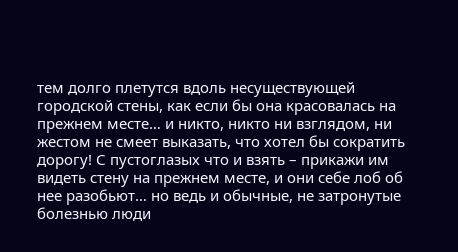тем долго плетутся вдоль несуществующей городской стены, как если бы она красовалась на прежнем месте… и никто, никто ни взглядом, ни жестом не смеет выказать, что хотел бы сократить дорогу! С пустоглазых что и взять – прикажи им видеть стену на прежнем месте, и они себе лоб об нее разобьют… но ведь и обычные, не затронутые болезнью люди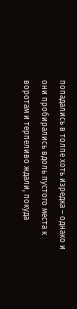попадались в толпе хоть изредка – однако и они пробирались вдоль пустого места к воротам и терпеливо ждали, покуда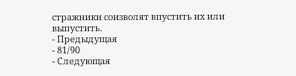стражники соизволят впустить их или выпустить.
- Предыдущая
- 81/90
- Следующая